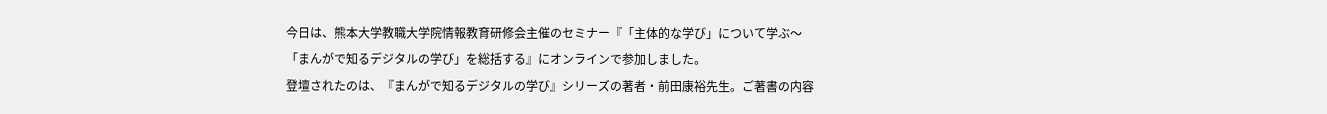今日は、熊本大学教職大学院情報教育研修会主催のセミナー『「主体的な学び」について学ぶ〜「まんがで知るデジタルの学び」を総括する』にオンラインで参加しました。
登壇されたのは、『まんがで知るデジタルの学び』シリーズの著者・前田康裕先生。ご著書の内容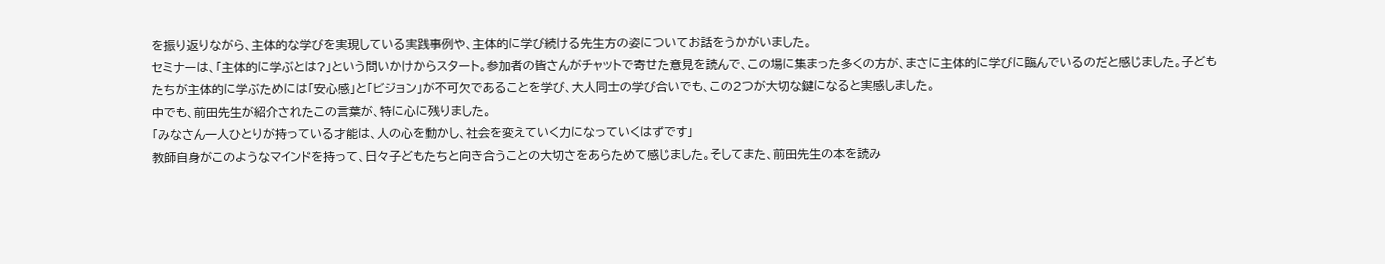を振り返りながら、主体的な学びを実現している実践事例や、主体的に学び続ける先生方の姿についてお話をうかがいました。
セミナーは、「主体的に学ぶとは?」という問いかけからスタート。参加者の皆さんがチャットで寄せた意見を読んで、この場に集まった多くの方が、まさに主体的に学びに臨んでいるのだと感じました。子どもたちが主体的に学ぶためには「安心感」と「ビジョン」が不可欠であることを学び、大人同士の学び合いでも、この2つが大切な鍵になると実感しました。
中でも、前田先生が紹介されたこの言葉が、特に心に残りました。
「みなさん一人ひとりが持っている才能は、人の心を動かし、社会を変えていく力になっていくはずです」
教師自身がこのようなマインドを持って、日々子どもたちと向き合うことの大切さをあらためて感じました。そしてまた、前田先生の本を読み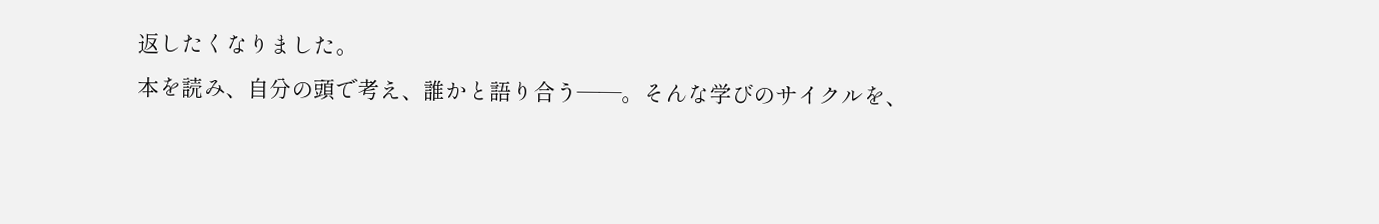返したくなりました。
本を読み、自分の頭で考え、誰かと語り合う——。そんな学びのサイクルを、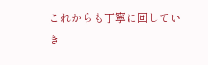これからも丁寧に回していき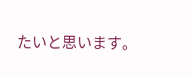たいと思います。